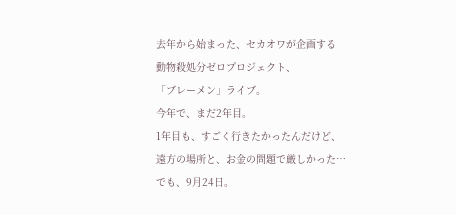去年から始まった、セカオワが企画する
動物殺処分ゼロプロジェクト、
「ブレーメン」ライブ。
今年で、まだ2年目。
1年目も、すごく行きたかったんだけど、
遠方の場所と、お金の問題で厳しかった…
でも、9月24日。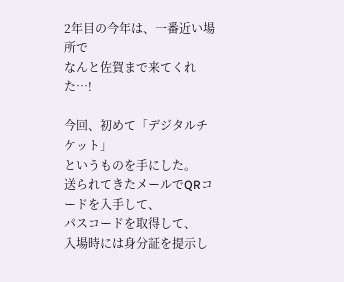2年目の今年は、一番近い場所で
なんと佐賀まで来てくれた…!

今回、初めて「デジタルチケット」
というものを手にした。
送られてきたメールでQRコードを入手して、
パスコードを取得して、
入場時には身分証を提示し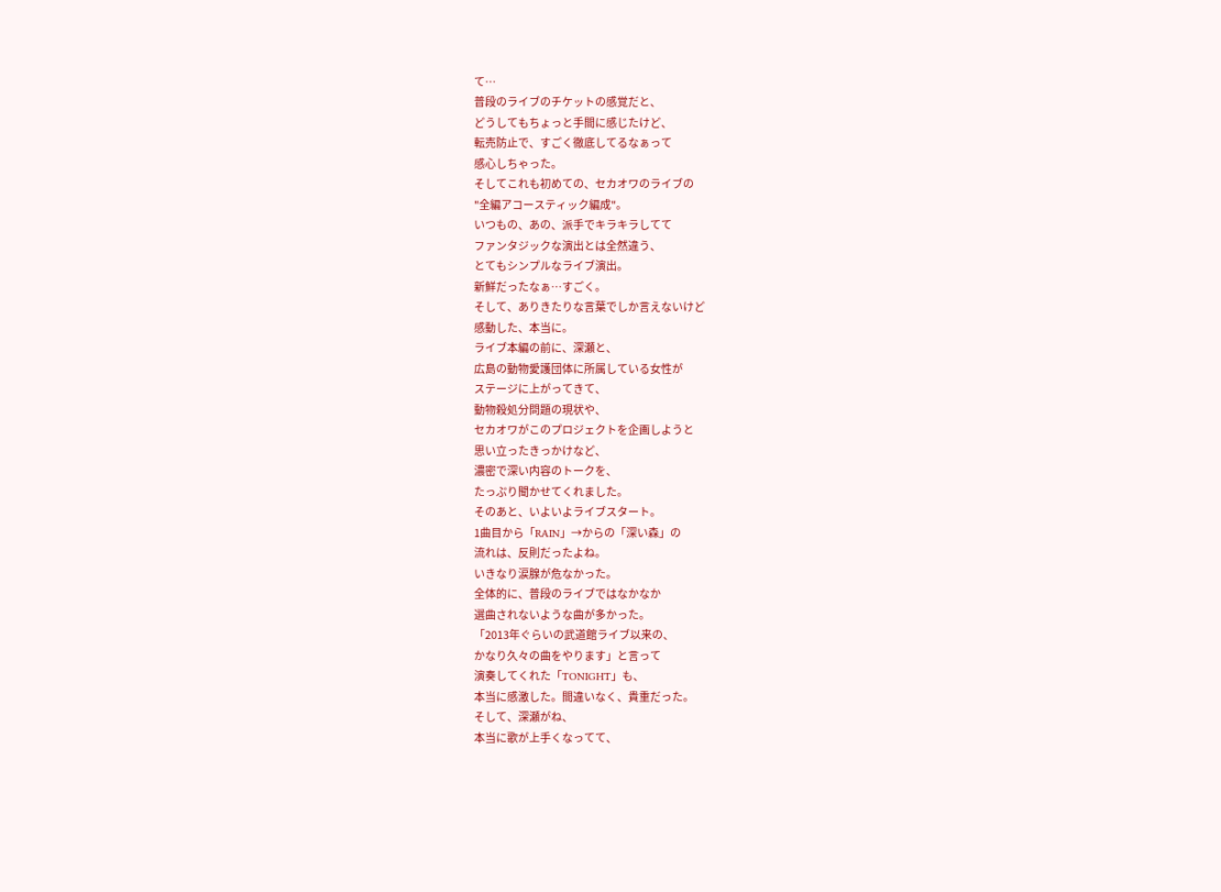て…
普段のライブのチケットの感覚だと、
どうしてもちょっと手間に感じたけど、
転売防止で、すごく徹底してるなぁって
感心しちゃった。
そしてこれも初めての、セカオワのライブの
"全編アコースティック編成"。
いつもの、あの、派手でキラキラしてて
ファンタジックな演出とは全然違う、
とてもシンプルなライブ演出。
新鮮だったなぁ…すごく。
そして、ありきたりな言葉でしか言えないけど
感動した、本当に。
ライブ本編の前に、深瀬と、
広島の動物愛護団体に所属している女性が
ステージに上がってきて、
動物殺処分問題の現状や、
セカオワがこのプロジェクトを企画しようと
思い立ったきっかけなど、
濃密で深い内容のトークを、
たっぷり聞かせてくれました。
そのあと、いよいよライブスタート。
1曲目から「RAIN」→からの「深い森」の
流れは、反則だったよね。
いきなり涙腺が危なかった。
全体的に、普段のライブではなかなか
選曲されないような曲が多かった。
「2013年ぐらいの武道館ライブ以来の、
かなり久々の曲をやります」と言って
演奏してくれた「TONIGHT」も、
本当に感激した。間違いなく、貴重だった。
そして、深瀬がね、
本当に歌が上手くなってて、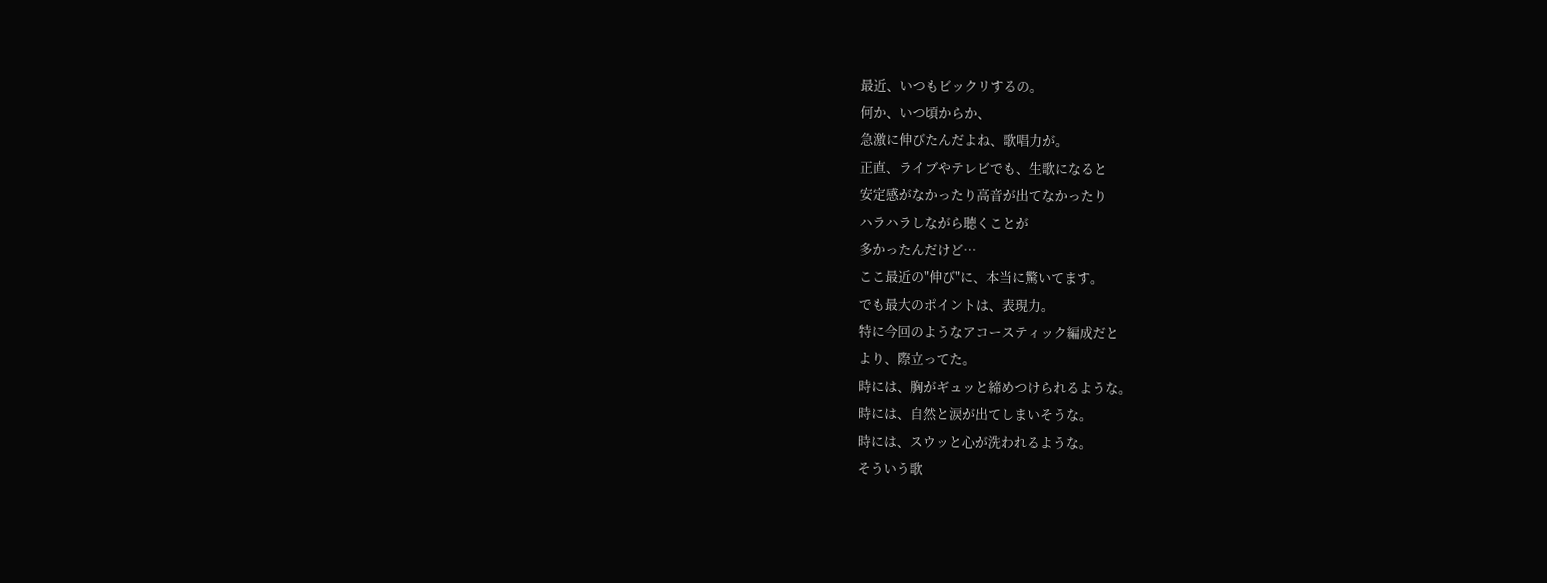最近、いつもビックリするの。
何か、いつ頃からか、
急激に伸びたんだよね、歌唱力が。
正直、ライブやテレビでも、生歌になると
安定感がなかったり高音が出てなかったり
ハラハラしながら聴くことが
多かったんだけど…
ここ最近の"伸び"に、本当に驚いてます。
でも最大のポイントは、表現力。
特に今回のようなアコースティック編成だと
より、際立ってた。
時には、胸がギュッと締めつけられるような。
時には、自然と涙が出てしまいそうな。
時には、スウッと心が洗われるような。
そういう歌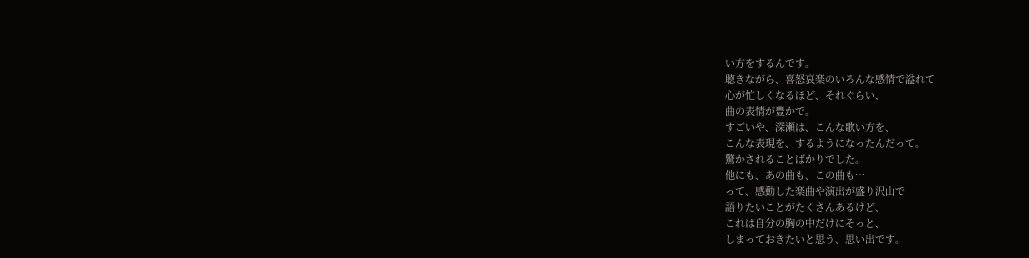い方をするんです。
聴きながら、喜怒哀楽のいろんな感情で溢れて
心が忙しくなるほど、それぐらい、
曲の表情が豊かで。
すごいや、深瀬は、こんな歌い方を、
こんな表現を、するようになったんだって。
驚かされることばかりでした。
他にも、あの曲も、この曲も…
って、感動した楽曲や演出が盛り沢山で
語りたいことがたくさんあるけど、
これは自分の胸の中だけにそっと、
しまっておきたいと思う、思い出です。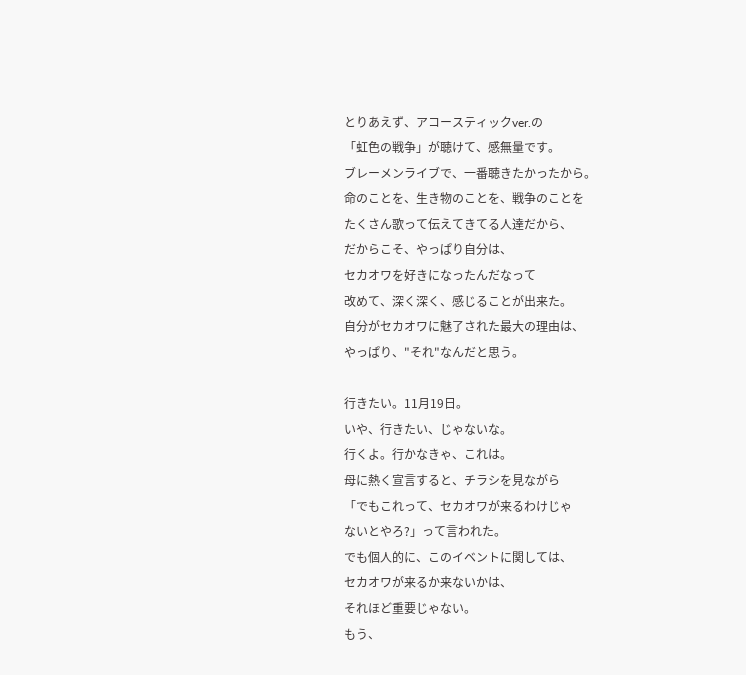とりあえず、アコースティックver.の
「虹色の戦争」が聴けて、感無量です。
ブレーメンライブで、一番聴きたかったから。
命のことを、生き物のことを、戦争のことを
たくさん歌って伝えてきてる人達だから、
だからこそ、やっぱり自分は、
セカオワを好きになったんだなって
改めて、深く深く、感じることが出来た。
自分がセカオワに魅了された最大の理由は、
やっぱり、"それ"なんだと思う。

行きたい。11月19日。
いや、行きたい、じゃないな。
行くよ。行かなきゃ、これは。
母に熱く宣言すると、チラシを見ながら
「でもこれって、セカオワが来るわけじゃ
ないとやろ?」って言われた。
でも個人的に、このイベントに関しては、
セカオワが来るか来ないかは、
それほど重要じゃない。
もう、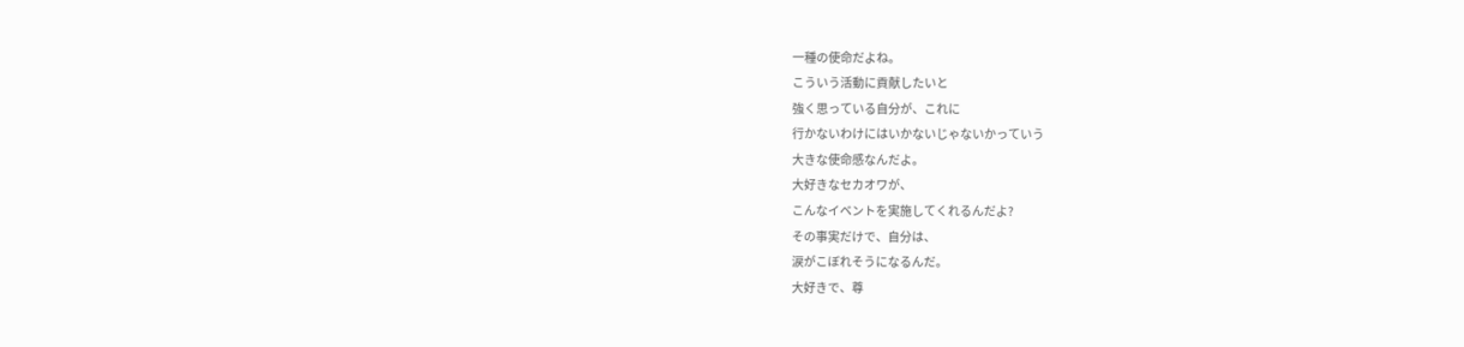一種の使命だよね。
こういう活動に貢献したいと
強く思っている自分が、これに
行かないわけにはいかないじゃないかっていう
大きな使命感なんだよ。
大好きなセカオワが、
こんなイベントを実施してくれるんだよ?
その事実だけで、自分は、
涙がこぼれそうになるんだ。
大好きで、尊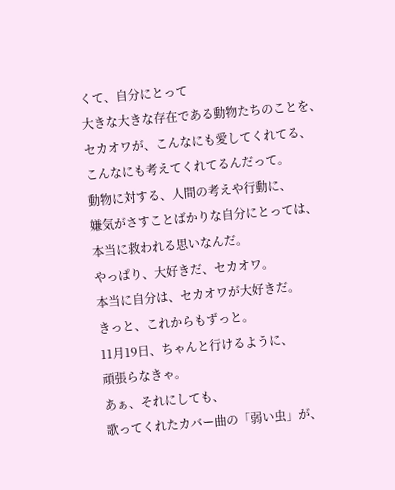くて、自分にとって
大きな大きな存在である動物たちのことを、
セカオワが、こんなにも愛してくれてる、
こんなにも考えてくれてるんだって。
動物に対する、人間の考えや行動に、
嫌気がさすことばかりな自分にとっては、
本当に救われる思いなんだ。
やっぱり、大好きだ、セカオワ。
本当に自分は、セカオワが大好きだ。
きっと、これからもずっと。
11月19日、ちゃんと行けるように、
頑張らなきゃ。
あぁ、それにしても、
歌ってくれたカバー曲の「弱い虫」が、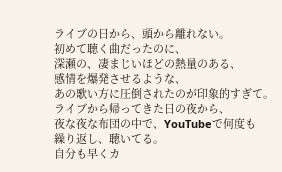ライブの日から、頭から離れない。
初めて聴く曲だったのに、
深瀬の、凄まじいほどの熱量のある、
感情を爆発させるような、
あの歌い方に圧倒されたのが印象的すぎて。
ライブから帰ってきた日の夜から、
夜な夜な布団の中で、YouTubeで何度も
繰り返し、聴いてる。
自分も早くカ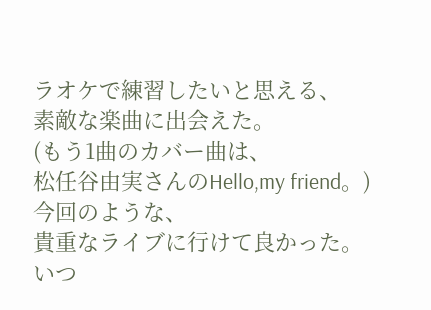ラオケで練習したいと思える、
素敵な楽曲に出会えた。
(もう1曲のカバー曲は、
松任谷由実さんのHello,my friend。)
今回のような、
貴重なライブに行けて良かった。
いつ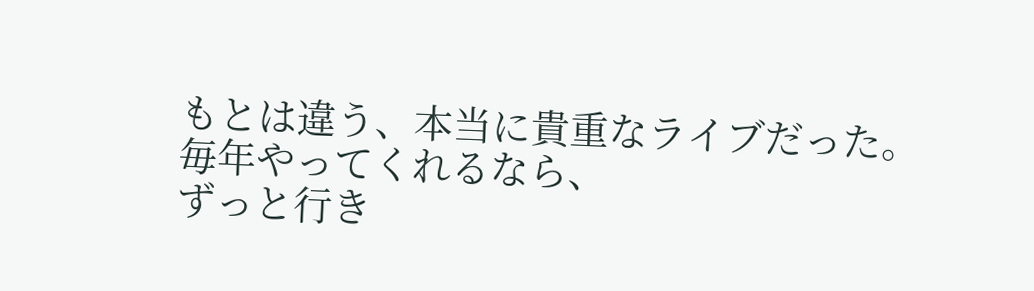もとは違う、本当に貴重なライブだった。
毎年やってくれるなら、
ずっと行き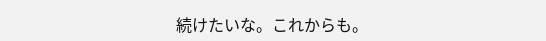続けたいな。これからも。